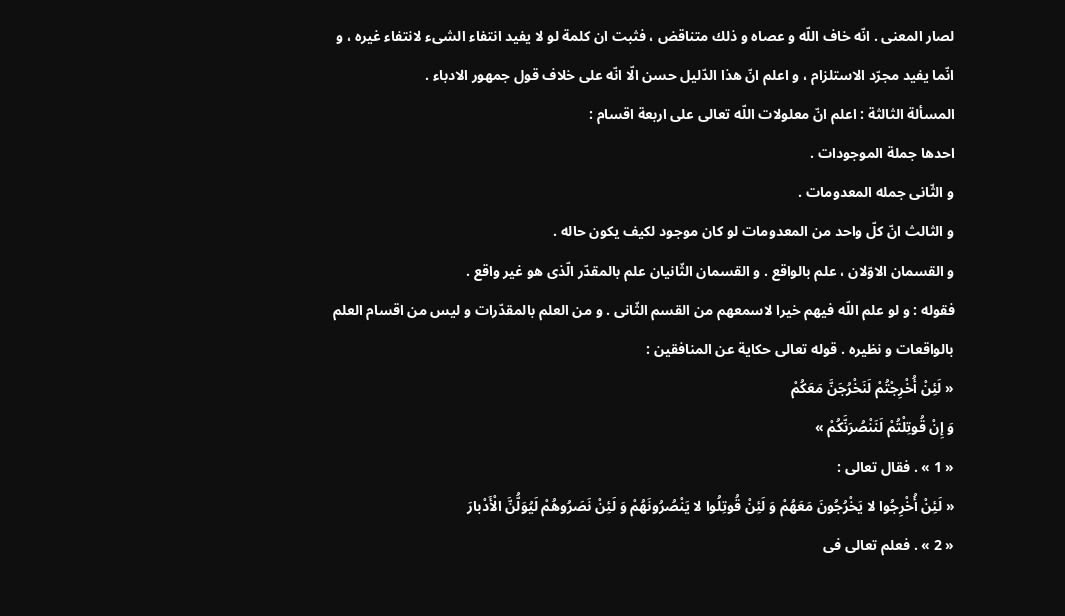لصار المعنى . انّه خاف اللّه و عصاه و ذلك متناقض ، فثبت ان كلمة لو لا يفيد انتفاء الشىء لانتفاء غيره ، و انّما يفيد مجرّد الاستلزام ، و اعلم انّ هذا الدّليل حسن الّا انّه على خلاف قول جمهور الادباء .
المسألة الثالثة : اعلم انّ معلولات اللّه تعالى على اربعة اقسام :
احدها جملة الموجودات .
و الثّانى جمله المعدومات .
و الثالث انّ كلّ واحد من المعدومات لو كان موجود لكيف يكون حاله .
و القسمان الاوّلان ، علم بالواقع . و القسمان الثّانيان علم بالمقدّر الّذى هو غير واقع .
فقوله : و لو علم اللّه فيهم خيرا لاسمعهم من القسم الثّانى . و من العلم بالمقدّرات و ليس من اقسام العلم بالواقعات و نظيره . قوله تعالى حكاية عن المنافقين :
« لَئِنْ أُخْرِجْتُمْ لَنَخْرُجَنَّ مَعَكُمْ
وَ إِنْ قُوتِلْتُمْ لَنَنْصُرَنَّكُمْ »
« 1 » . فقال تعالى :
« لَئِنْ أُخْرِجُوا لا يَخْرُجُونَ مَعَهُمْ وَ لَئِنْ قُوتِلُوا لا يَنْصُرُونَهُمْ وَ لَئِنْ نَصَرُوهُمْ لَيُوَلُّنَّ الْأَدْبارَ
« 2 » . فعلم تعالى فى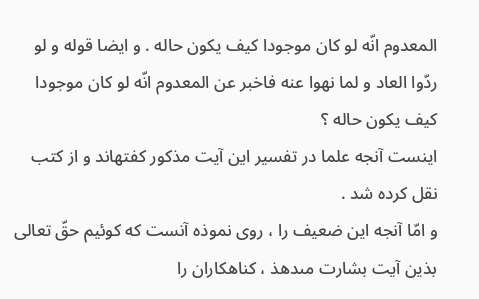المعدوم انّه لو كان موجودا كيف يكون حاله . و ايضا قوله و لو ردّوا العاد و لما نهوا عنه فاخبر عن المعدوم انّه لو كان موجودا كيف يكون حاله ؟
اينست آنجه علما در تفسير اين آيت مذكور كفتهاند و از كتب نقل كرده شد .
و امّا آنجه اين ضعيف را ، روى نموذه آنست كه كوئيم حقّ تعالى بذين آيت بشارت مىدهذ ، كناهكاران را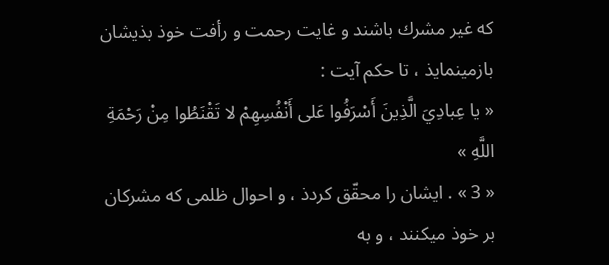كه غير مشرك باشند و غايت رحمت و رأفت خوذ بذيشان بازمينمايذ ، تا حكم آيت :
« يا عِبادِيَ الَّذِينَ أَسْرَفُوا عَلى أَنْفُسِهِمْ لا تَقْنَطُوا مِنْ رَحْمَةِ اللَّهِ »
« 3 » . ايشان را محقّق كردذ ، و احوال ظلمى كه مشركان بر خوذ ميكنند ، و به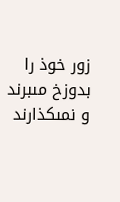زور خوذ را بدوزخ مىبرند و نمىكذارند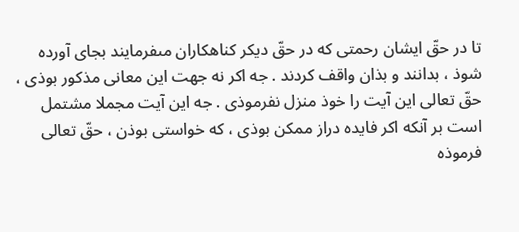تا در حقّ ايشان رحمتى كه در حقّ ديكر كناهكاران مىفرمايند بجاى آورده شوذ ، بدانند و بذان واقف كردند . جه اكر نه جهت اين معانى مذكور بوذى ، حقّ تعالى اين آيت را خوذ منزل نفرموذى . جه اين آيت مجملا مشتمل است بر آنكه اكر فايده دراز ممكن بوذى ، كه خواستى بوذن ، حقّ تعالى فرموذه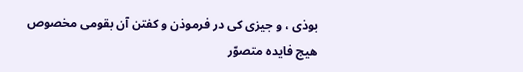بوذى ، و جيزى كى در فرموذن و كفتن آن بقومى مخصوص هيج فايده متصوّر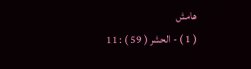هامش
( 1 ) - الحشر ( 59 ) : 11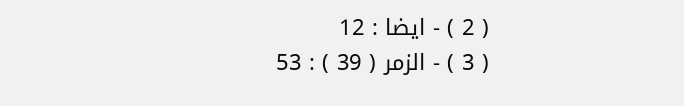( 2 ) - ايضا : 12
( 3 ) - الزمر ( 39 ) : 53